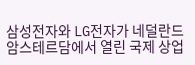삼성전자와 LG전자가 네덜란드 암스테르담에서 열린 국제 상업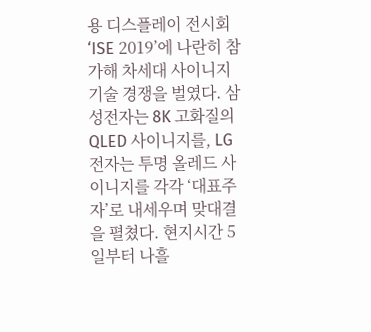용 디스플레이 전시회 ‘ISE 2019’에 나란히 참가해 차세대 사이니지 기술 경쟁을 벌였다. 삼성전자는 8K 고화질의 QLED 사이니지를, LG전자는 투명 올레드 사이니지를 각각 ‘대표주자’로 내세우며 맞대결을 펼쳤다. 현지시간 5일부터 나흘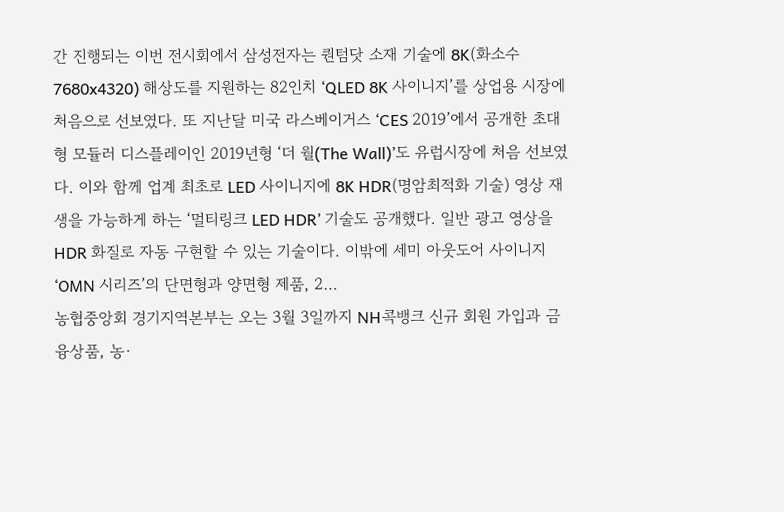간 진행되는 이번 전시회에서 삼성전자는 퀀텀닷 소재 기술에 8K(화소수 7680x4320) 해상도를 지원하는 82인치 ‘QLED 8K 사이니지’를 상업용 시장에 처음으로 선보였다. 또 지난달 미국 라스베이거스 ‘CES 2019’에서 공개한 초대형 모듈러 디스플레이인 2019년형 ‘더 월(The Wall)’도 유럽시장에 처음 선보였다. 이와 함께 업계 최초로 LED 사이니지에 8K HDR(명암최적화 기술) 영상 재생을 가능하게 하는 ‘멀티링크 LED HDR’ 기술도 공개했다. 일반 광고 영상을 HDR 화질로 자동 구현할 수 있는 기술이다. 이밖에 세미 아웃도어 사이니지 ‘OMN 시리즈’의 단면형과 양면형 제품, 2…
농협중앙회 경기지역본부는 오는 3월 3일까지 NH콕뱅크 신규 회원 가입과 금융상품, 농·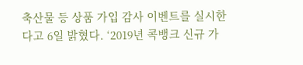축산물 등 상품 가입 감사 이벤트를 실시한다고 6일 밝혔다. ‘2019년 콕뱅크 신규 가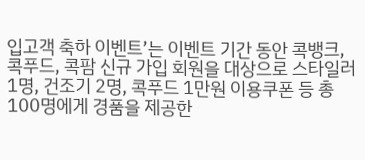입고객 축하 이벤트’는 이벤트 기간 동안 콕뱅크, 콕푸드, 콕팜 신규 가입 회원을 대상으로 스타일러 1명, 건조기 2명, 콕푸드 1만원 이용쿠폰 등 총 100명에게 경품을 제공한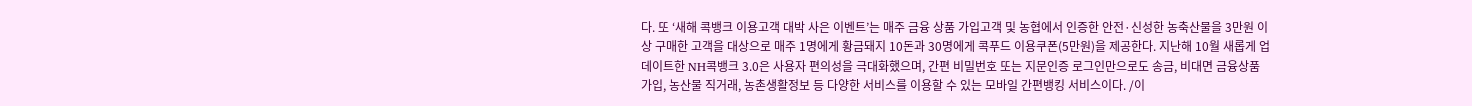다. 또 ‘새해 콕뱅크 이용고객 대박 사은 이벤트’는 매주 금융 상품 가입고객 및 농협에서 인증한 안전·신성한 농축산물을 3만원 이상 구매한 고객을 대상으로 매주 1명에게 황금돼지 10돈과 30명에게 콕푸드 이용쿠폰(5만원)을 제공한다. 지난해 10월 새롭게 업데이트한 NH콕뱅크 3.0은 사용자 편의성을 극대화했으며, 간편 비밀번호 또는 지문인증 로그인만으로도 송금, 비대면 금융상품 가입, 농산물 직거래, 농촌생활정보 등 다양한 서비스를 이용할 수 있는 모바일 간편뱅킹 서비스이다. /이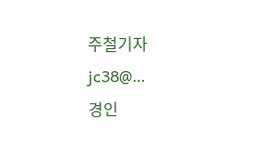주철기자 jc38@…
경인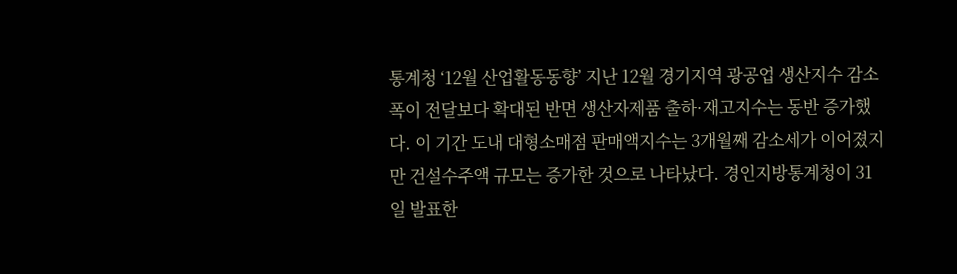통계청 ‘12월 산업활동동향’ 지난 12월 경기지역 광공업 생산지수 감소 폭이 전달보다 확대된 반면 생산자제품 출하·재고지수는 동반 증가했다. 이 기간 도내 대형소매점 판매액지수는 3개월째 감소세가 이어졌지만 건설수주액 규모는 증가한 것으로 나타났다. 경인지방통계청이 31일 발표한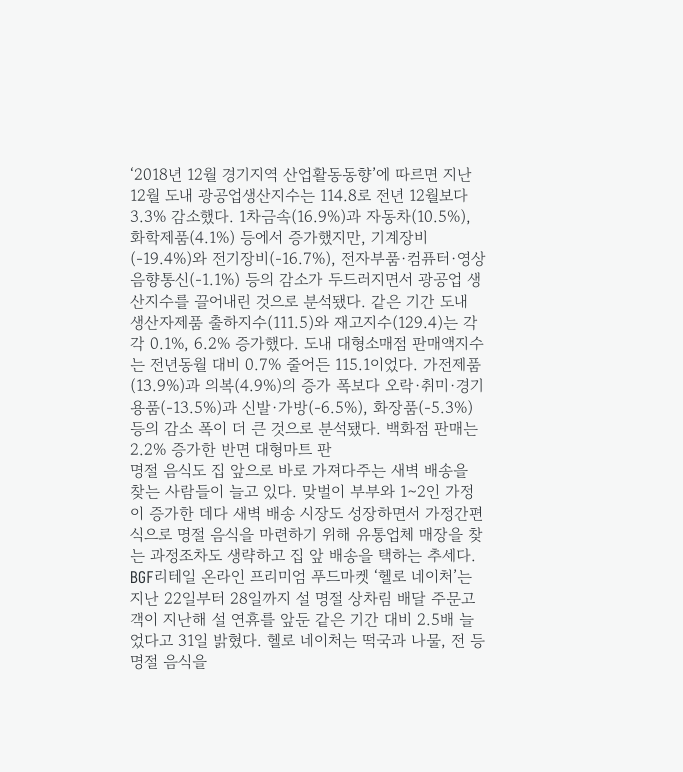‘2018년 12월 경기지역 산업활동동향’에 따르면 지난 12월 도내 광공업생산지수는 114.8로 전년 12월보다 3.3% 감소했다. 1차금속(16.9%)과 자동차(10.5%), 화학제품(4.1%) 등에서 증가했지만, 기계장비(-19.4%)와 전기장비(-16.7%), 전자부품·컴퓨터·영상음향통신(-1.1%) 등의 감소가 두드러지면서 광공업 생산지수를 끌어내린 것으로 분석됐다. 같은 기간 도내 생산자제품 출하지수(111.5)와 재고지수(129.4)는 각각 0.1%, 6.2% 증가했다. 도내 대형소매점 판매액지수는 전년동월 대비 0.7% 줄어든 115.1이었다. 가전제품(13.9%)과 의복(4.9%)의 증가 폭보다 오락·취미·경기용품(-13.5%)과 신발·가방(-6.5%), 화장품(-5.3%) 등의 감소 폭이 더 큰 것으로 분석됐다. 백화점 판매는 2.2% 증가한 반면 대형마트 판
명절 음식도 집 앞으로 바로 가져다주는 새벽 배송을 찾는 사람들이 늘고 있다. 맞벌이 부부와 1∼2인 가정이 증가한 데다 새벽 배송 시장도 성장하면서 가정간편식으로 명절 음식을 마련하기 위해 유통업체 매장을 찾는 과정조차도 생략하고 집 앞 배송을 택하는 추세다. BGF리테일 온라인 프리미엄 푸드마켓 ‘헬로 네이처’는 지난 22일부터 28일까지 설 명절 상차림 배달 주문고객이 지난해 설 연휴를 앞둔 같은 기간 대비 2.5배 늘었다고 31일 밝혔다. 헬로 네이처는 떡국과 나물, 전 등 명절 음식을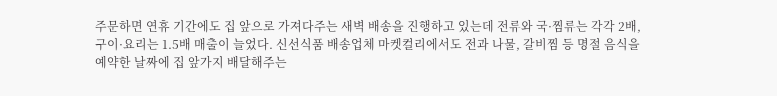주문하면 연휴 기간에도 집 앞으로 가져다주는 새벽 배송을 진행하고 있는데 전류와 국·찜류는 각각 2배, 구이·요리는 1.5배 매출이 늘었다. 신선식품 배송업체 마켓컬리에서도 전과 나물, 갈비찜 등 명절 음식을 예약한 날짜에 집 앞가지 배달해주는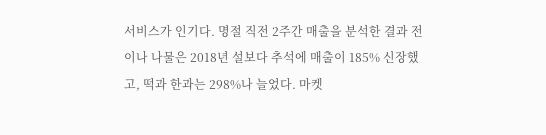서비스가 인기다. 명절 직전 2주간 매출을 분석한 결과 전이나 나물은 2018년 설보다 추석에 매출이 185% 신장했고, 떡과 한과는 298%나 늘었다. 마켓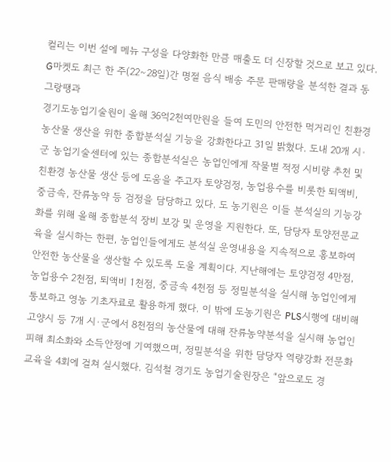컬리는 이번 설에 메뉴 구성을 다양화한 만큼 매출도 더 신장할 것으로 보고 있다. G마켓도 최근 한 주(22∼28일)간 명절 음식 배송 주문 판매량을 분석한 결과 동그랑땡과
경기도농업기술원이 올해 36억2천여만원을 들여 도민의 안전한 먹거리인 친환경 농산물 생산을 위한 종합분석실 기능을 강화한다고 31일 밝혔다. 도내 20개 시·군 농업기술센터에 있는 종합분석실은 농업인에게 작물별 적정 시비량 추천 및 친환경 농산물 생산 등에 도움을 주고자 토양검정, 농업용수를 비롯한 퇴액비, 중금속, 잔류농약 등 검정을 담당하고 있다. 도 농기원은 이들 분석실의 기능강화를 위해 올해 종합분석 장비 보강 및 운영을 지원한다. 또, 담당자 토양전문교육을 실시하는 한편, 농업인들에게도 분석실 운영내용을 지속적으로 홍보하여 안전한 농산물을 생산할 수 있도록 도울 계획이다. 지난해에는 토양검정 4만점, 농업용수 2천점, 퇴액비 1천점, 중금속 4천점 등 정밀분석을 실시해 농업인에게 통보하고 영농 기초자료로 활용하게 했다. 이 밖에 도농기원은 PLS시행에 대비해 고양시 등 7개 시·군에서 8천점의 농산물에 대해 잔류농약분석을 실시해 농업인 피해 최소화와 소득안정에 기여했으며, 정밀분석을 위한 담당자 역량강화 전문화 교육을 4회에 걸쳐 실시했다. 김석철 경기도 농업기술원장은 “앞으로도 경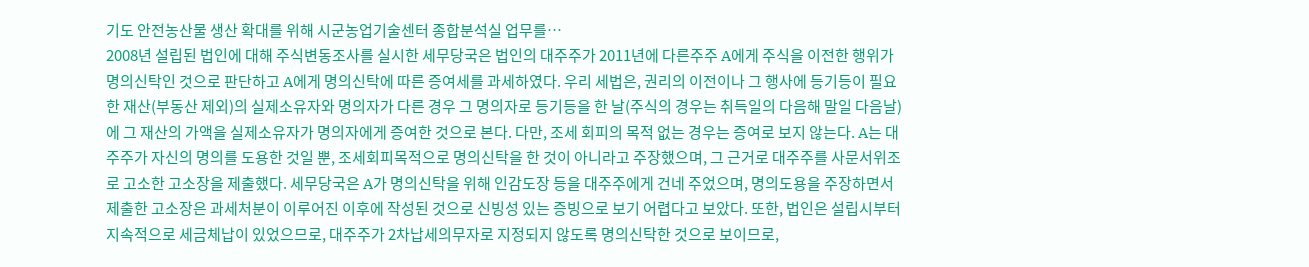기도 안전농산물 생산 확대를 위해 시군농업기술센터 종합분석실 업무를…
2008년 설립된 법인에 대해 주식변동조사를 실시한 세무당국은 법인의 대주주가 2011년에 다른주주 A에게 주식을 이전한 행위가 명의신탁인 것으로 판단하고 A에게 명의신탁에 따른 증여세를 과세하였다. 우리 세법은, 권리의 이전이나 그 행사에 등기등이 필요한 재산(부동산 제외)의 실제소유자와 명의자가 다른 경우 그 명의자로 등기등을 한 날(주식의 경우는 취득일의 다음해 말일 다음날)에 그 재산의 가액을 실제소유자가 명의자에게 증여한 것으로 본다. 다만, 조세 회피의 목적 없는 경우는 증여로 보지 않는다. A는 대주주가 자신의 명의를 도용한 것일 뿐, 조세회피목적으로 명의신탁을 한 것이 아니라고 주장했으며, 그 근거로 대주주를 사문서위조로 고소한 고소장을 제출했다. 세무당국은 A가 명의신탁을 위해 인감도장 등을 대주주에게 건네 주었으며, 명의도용을 주장하면서 제출한 고소장은 과세처분이 이루어진 이후에 작성된 것으로 신빙성 있는 증빙으로 보기 어렵다고 보았다. 또한, 법인은 설립시부터 지속적으로 세금체납이 있었으므로, 대주주가 2차납세의무자로 지정되지 않도록 명의신탁한 것으로 보이므로,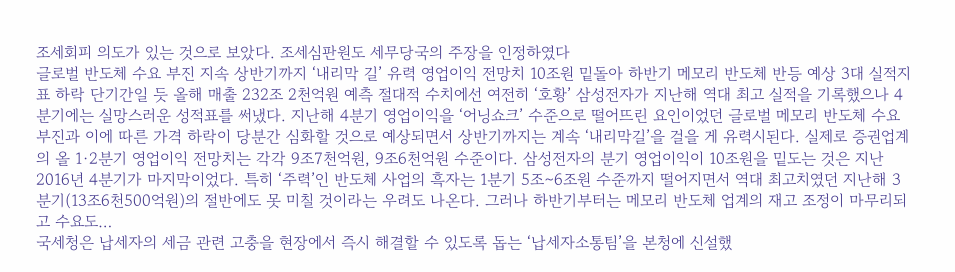조세회피 의도가 있는 것으로 보았다. 조세심판원도 세무당국의 주장을 인정하였다
글로벌 반도체 수요 부진 지속 상반기까지 ‘내리막 길’ 유력 영업이익 전망치 10조원 밑돌아 하반기 메모리 반도체 반등 예상 3대 실적지표 하락 단기간일 듯 올해 매출 232조 2천억원 예측 절대적 수치에선 여전히 ‘호황’ 삼성전자가 지난해 역대 최고 실적을 기록했으나 4분기에는 실망스러운 성적표를 써냈다. 지난해 4분기 영업이익을 ‘어닝쇼크’ 수준으로 떨어뜨린 요인이었던 글로벌 메모리 반도체 수요 부진과 이에 따른 가격 하락이 당분간 심화할 것으로 예상되면서 상반기까지는 계속 ‘내리막길’을 걸을 게 유력시된다. 실제로 증권업계의 올 1·2분기 영업이익 전망치는 각각 9조7천억원, 9조6천억원 수준이다. 삼성전자의 분기 영업이익이 10조원을 밑도는 것은 지난 2016년 4분기가 마지막이었다. 특히 ‘주력’인 반도체 사업의 흑자는 1분기 5조∼6조원 수준까지 떨어지면서 역대 최고치였던 지난해 3분기(13조6천500억원)의 절반에도 못 미칠 것이라는 우려도 나온다. 그러나 하반기부터는 메모리 반도체 업계의 재고 조정이 마무리되고 수요도…
국세청은 납세자의 세금 관련 고충을 현장에서 즉시 해결할 수 있도록 돕는 ‘납세자소통팀’을 본청에 신설했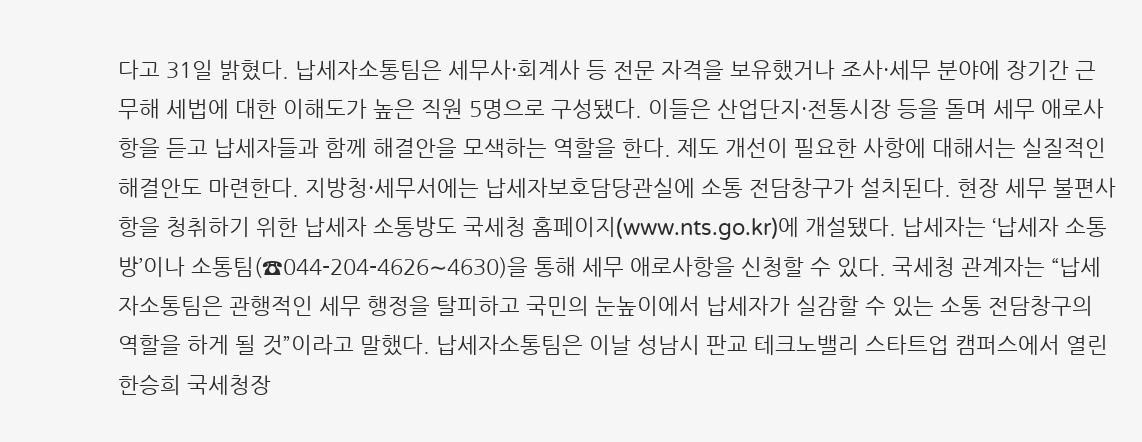다고 31일 밝혔다. 납세자소통팀은 세무사·회계사 등 전문 자격을 보유했거나 조사·세무 분야에 장기간 근무해 세법에 대한 이해도가 높은 직원 5명으로 구성됐다. 이들은 산업단지·전통시장 등을 돌며 세무 애로사항을 듣고 납세자들과 함께 해결안을 모색하는 역할을 한다. 제도 개선이 필요한 사항에 대해서는 실질적인 해결안도 마련한다. 지방청·세무서에는 납세자보호담당관실에 소통 전담창구가 설치된다. 현장 세무 불편사항을 청취하기 위한 납세자 소통방도 국세청 홈페이지(www.nts.go.kr)에 개설됐다. 납세자는 ‘납세자 소통방’이나 소통팀(☎044-204-4626∼4630)을 통해 세무 애로사항을 신청할 수 있다. 국세청 관계자는 “납세자소통팀은 관행적인 세무 행정을 탈피하고 국민의 눈높이에서 납세자가 실감할 수 있는 소통 전담창구의 역할을 하게 될 것”이라고 말했다. 납세자소통팀은 이날 성남시 판교 테크노밸리 스타트업 캠퍼스에서 열린 한승희 국세청장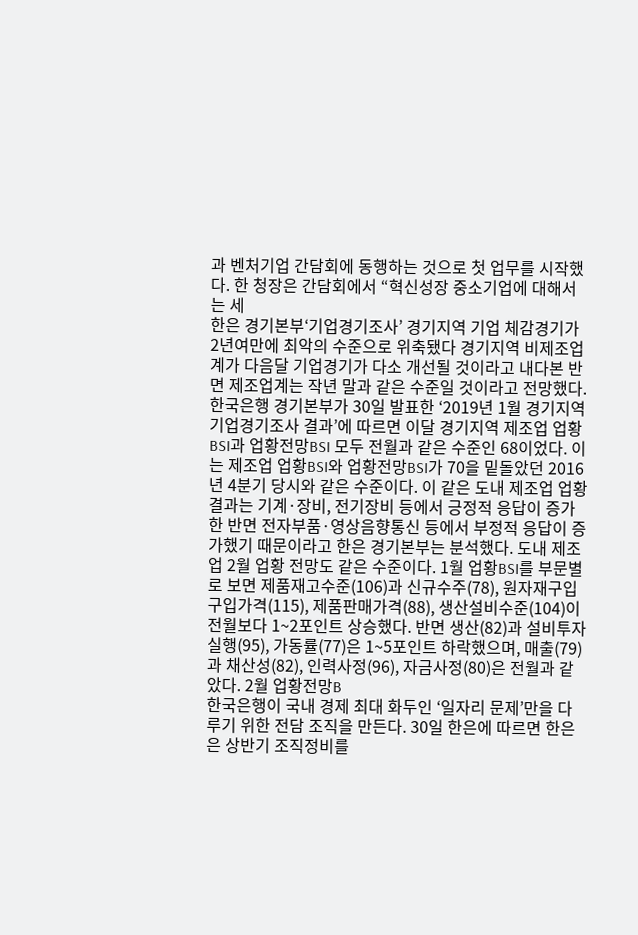과 벤처기업 간담회에 동행하는 것으로 첫 업무를 시작했다. 한 청장은 간담회에서 “혁신성장 중소기업에 대해서는 세
한은 경기본부‘기업경기조사’ 경기지역 기업 체감경기가 2년여만에 최악의 수준으로 위축됐다 경기지역 비제조업계가 다음달 기업경기가 다소 개선될 것이라고 내다본 반면 제조업계는 작년 말과 같은 수준일 것이라고 전망했다. 한국은행 경기본부가 30일 발표한 ‘2019년 1월 경기지역 기업경기조사 결과’에 따르면 이달 경기지역 제조업 업황BSI과 업황전망BSI 모두 전월과 같은 수준인 68이었다. 이는 제조업 업황BSI와 업황전망BSI가 70을 밑돌았던 2016년 4분기 당시와 같은 수준이다. 이 같은 도내 제조업 업황 결과는 기계·장비, 전기장비 등에서 긍정적 응답이 증가한 반면 전자부품·영상음향통신 등에서 부정적 응답이 증가했기 때문이라고 한은 경기본부는 분석했다. 도내 제조업 2월 업황 전망도 같은 수준이다. 1월 업황BSI를 부문별로 보면 제품재고수준(106)과 신규수주(78), 원자재구입구입가격(115), 제품판매가격(88), 생산설비수준(104)이 전월보다 1~2포인트 상승했다. 반면 생산(82)과 설비투자실행(95), 가동률(77)은 1~5포인트 하락했으며, 매출(79)과 채산성(82), 인력사정(96), 자금사정(80)은 전월과 같았다. 2월 업황전망B
한국은행이 국내 경제 최대 화두인 ‘일자리 문제’만을 다루기 위한 전담 조직을 만든다. 30일 한은에 따르면 한은은 상반기 조직정비를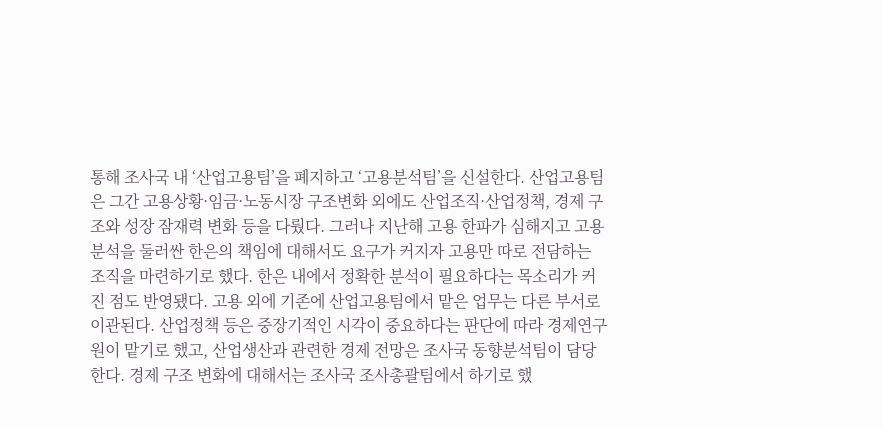통해 조사국 내 ‘산업고용팀’을 폐지하고 ‘고용분석팀’을 신설한다. 산업고용팀은 그간 고용상황·임금·노동시장 구조변화 외에도 산업조직·산업정책, 경제 구조와 성장 잠재력 변화 등을 다뤘다. 그러나 지난해 고용 한파가 심해지고 고용 분석을 둘러싼 한은의 책임에 대해서도 요구가 커지자 고용만 따로 전담하는 조직을 마련하기로 했다. 한은 내에서 정확한 분석이 필요하다는 목소리가 커진 점도 반영됐다. 고용 외에 기존에 산업고용팀에서 맡은 업무는 다른 부서로 이관된다. 산업정책 등은 중장기적인 시각이 중요하다는 판단에 따라 경제연구원이 맡기로 했고, 산업생산과 관련한 경제 전망은 조사국 동향분석팀이 담당한다. 경제 구조 변화에 대해서는 조사국 조사총괄팀에서 하기로 했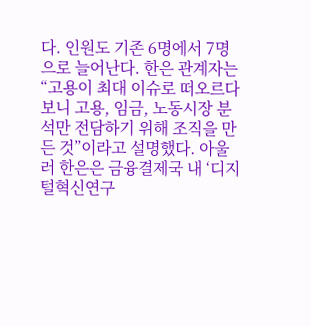다. 인원도 기존 6명에서 7명으로 늘어난다. 한은 관계자는 “고용이 최대 이슈로 떠오르다 보니 고용, 임금, 노동시장 분석만 전담하기 위해 조직을 만든 것”이라고 설명했다. 아울러 한은은 금융결제국 내 ‘디지털혁신연구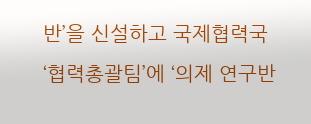반’을 신설하고 국제협력국 ‘협력총괄팀’에 ‘의제 연구반